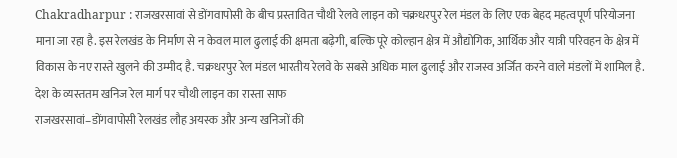Chakradharpur : राजखरसावां से डोंगवापोसी के बीच प्रस्तावित चौथी रेलवे लाइन को चक्रधरपुर रेल मंडल के लिए एक बेहद महत्वपूर्ण परियोजना माना जा रहा है. इस रेलखंड के निर्माण से न केवल माल ढुलाई की क्षमता बढ़ेगी, बल्कि पूरे कोल्हान क्षेत्र में औद्योगिक, आर्थिक और यात्री परिवहन के क्षेत्र में विकास के नए रास्ते खुलने की उम्मीद है. चक्रधरपुर रेल मंडल भारतीय रेलवे के सबसे अधिक माल ढुलाई और राजस्व अर्जित करने वाले मंडलों में शामिल है.
देश के व्यस्ततम खनिज रेल मार्ग पर चौथी लाइन का रास्ता साफ
राजखरसावां–डोंगवापोसी रेलखंड लौह अयस्क और अन्य खनिजों की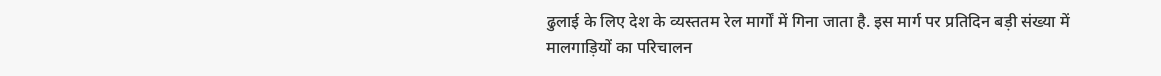ढुलाई के लिए देश के व्यस्ततम रेल मार्गों में गिना जाता है. इस मार्ग पर प्रतिदिन बड़ी संख्या में मालगाड़ियों का परिचालन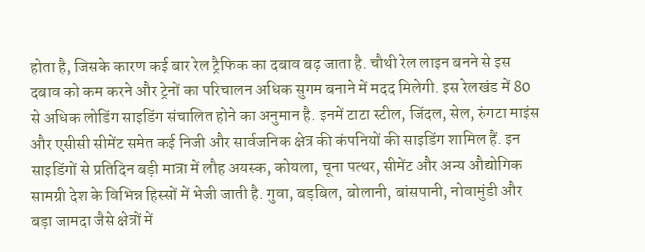होता है, जिसके कारण कई बार रेल ट्रैफिक का दबाव बढ़ जाता है. चौथी रेल लाइन बनने से इस दबाव को कम करने और ट्रेनों का परिचालन अधिक सुगम बनाने में मदद मिलेगी. इस रेलखंड में 80 से अधिक लोडिंग साइडिंग संचालित होने का अनुमान है. इनमें टाटा स्टील, जिंदल, सेल, रुंगटा माइंस और एसीसी सीमेंट समेत कई निजी और सार्वजनिक क्षेत्र की कंपनियों की साइडिंग शामिल हैं. इन साइडिंगों से प्रतिदिन बड़ी मात्रा में लौह अयस्क, कोयला, चूना पत्थर, सीमेंट और अन्य औद्योगिक सामग्री देश के विभिन्न हिस्सों में भेजी जाती है. गुवा, बड़बिल, बोलानी, बांसपानी, नोवामुंडी और बड़ा जामदा जैसे क्षेत्रों में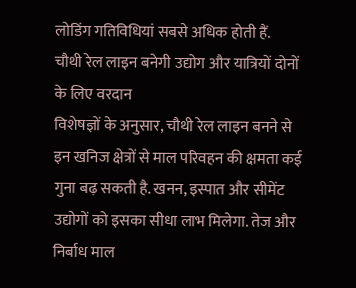लोडिंग गतिविधियां सबसे अधिक होती हैं.
चौथी रेल लाइन बनेगी उद्योग और यात्रियों दोनों के लिए वरदान
विशेषज्ञों के अनुसार, चौथी रेल लाइन बनने से इन खनिज क्षेत्रों से माल परिवहन की क्षमता कई गुना बढ़ सकती है. खनन, इस्पात और सीमेंट उद्योगों को इसका सीधा लाभ मिलेगा. तेज और निर्बाध माल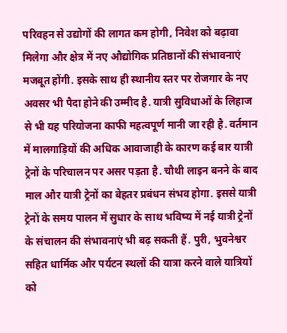परिवहन से उद्योगों की लागत कम होगी, निवेश को बढ़ावा मिलेगा और क्षेत्र में नए औद्योगिक प्रतिष्ठानों की संभावनाएं मजबूत होंगी. इसके साथ ही स्थानीय स्तर पर रोजगार के नए अवसर भी पैदा होने की उम्मीद है. यात्री सुविधाओं के लिहाज से भी यह परियोजना काफी महत्वपूर्ण मानी जा रही है. वर्तमान में मालगाड़ियों की अधिक आवाजाही के कारण कई बार यात्री ट्रेनों के परिचालन पर असर पड़ता है. चौथी लाइन बनने के बाद माल और यात्री ट्रेनों का बेहतर प्रबंधन संभव होगा. इससे यात्री ट्रेनों के समय पालन में सुधार के साथ भविष्य में नई यात्री ट्रेनों के संचालन की संभावनाएं भी बढ़ सकती हैं. पुरी, भुवनेश्वर सहित धार्मिक और पर्यटन स्थलों की यात्रा करने वाले यात्रियों को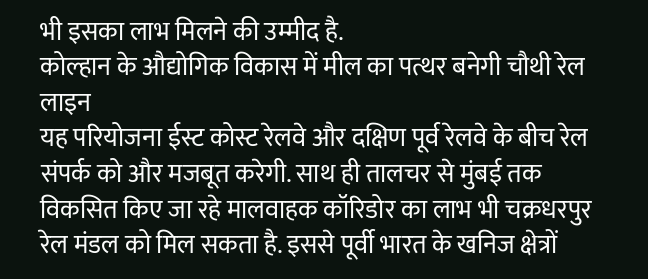भी इसका लाभ मिलने की उम्मीद है.
कोल्हान के औद्योगिक विकास में मील का पत्थर बनेगी चौथी रेल लाइन
यह परियोजना ईस्ट कोस्ट रेलवे और दक्षिण पूर्व रेलवे के बीच रेल संपर्क को और मजबूत करेगी. साथ ही तालचर से मुंबई तक विकसित किए जा रहे मालवाहक कॉरिडोर का लाभ भी चक्रधरपुर रेल मंडल को मिल सकता है. इससे पूर्वी भारत के खनिज क्षेत्रों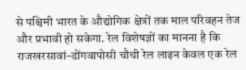से पश्चिमी भारत के औद्योगिक क्षेत्रों तक माल परिवहन तेज और प्रभावी हो सकेगा. रेल विशेषज्ञों का मानना है कि राजखरसावां–डोंगवापोसी चौथी रेल लाइन केवल एक रेल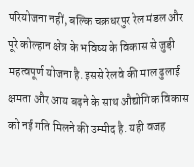परियोजना नहीं, बल्कि चक्रधरपुर रेल मंडल और पूरे कोल्हान क्षेत्र के भविष्य के विकास से जुड़ी महत्वपूर्ण योजना है. इससे रेलवे की माल ढुलाई क्षमता और आय बढ़ने के साथ औद्योगिक विकास को नई गति मिलने की उम्मीद है. यही वजह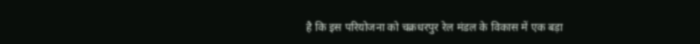है कि इस परियोजना को चक्रधरपुर रेल मंडल के विकास में एक बड़ा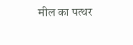मील का पत्थर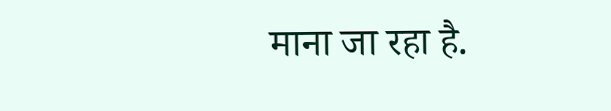माना जा रहा है.